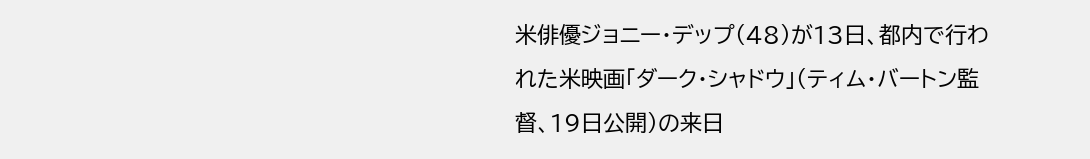米俳優ジョニー・デップ(48)が13日、都内で行われた米映画「ダーク・シャドウ」(ティム・バートン監督、19日公開)の来日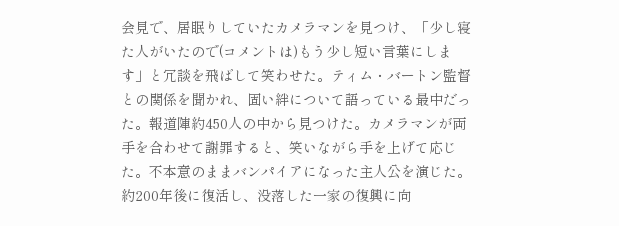会見で、居眠りしていたカメラマンを見つけ、「少し寝た人がいたので(コメントは)もう少し短い言葉にします」と冗談を飛ばして笑わせた。ティム・バートン監督との関係を聞かれ、固い絆について語っている最中だった。報道陣約450人の中から見つけた。カメラマンが両手を合わせて謝罪すると、笑いながら手を上げて応じた。不本意のままバンパイアになった主人公を演じた。約200年後に復活し、没落した一家の復興に向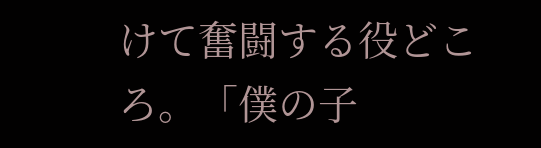けて奮闘する役どころ。「僕の子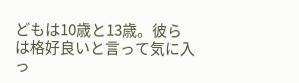どもは10歳と13歳。彼らは格好良いと言って気に入っ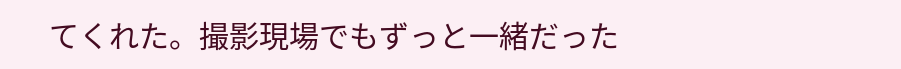てくれた。撮影現場でもずっと一緒だった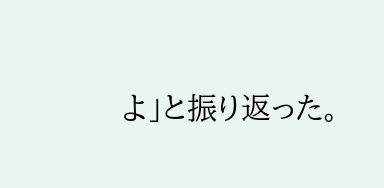よ」と振り返った。